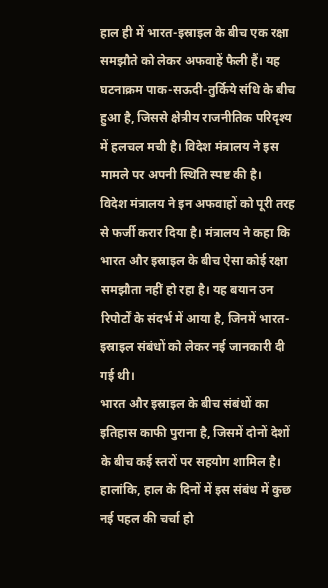हाल ही में भारत-इस्राइल के बीच एक रक्षा समझौते को लेकर अफवाहें फैली हैं। यह घटनाक्रम पाक-सऊदी-तुर्किये संधि के बीच हुआ है, जिससे क्षेत्रीय राजनीतिक परिदृश्य में हलचल मची है। विदेश मंत्रालय ने इस मामले पर अपनी स्थिति स्पष्ट की है।
विदेश मंत्रालय ने इन अफवाहों को पूरी तरह से फर्जी करार दिया है। मंत्रालय ने कहा कि भारत और इस्राइल के बीच ऐसा कोई रक्षा समझौता नहीं हो रहा है। यह बयान उन रिपोर्टों के संदर्भ में आया है, जिनमें भारत-इस्राइल संबंधों को लेकर नई जानकारी दी गई थी।
भारत और इस्राइल के बीच संबंधों का इतिहास काफी पुराना है, जिसमें दोनों देशों के बीच कई स्तरों पर सहयोग शामिल है। हालांकि, हाल के दिनों में इस संबंध में कुछ नई पहल की चर्चा हो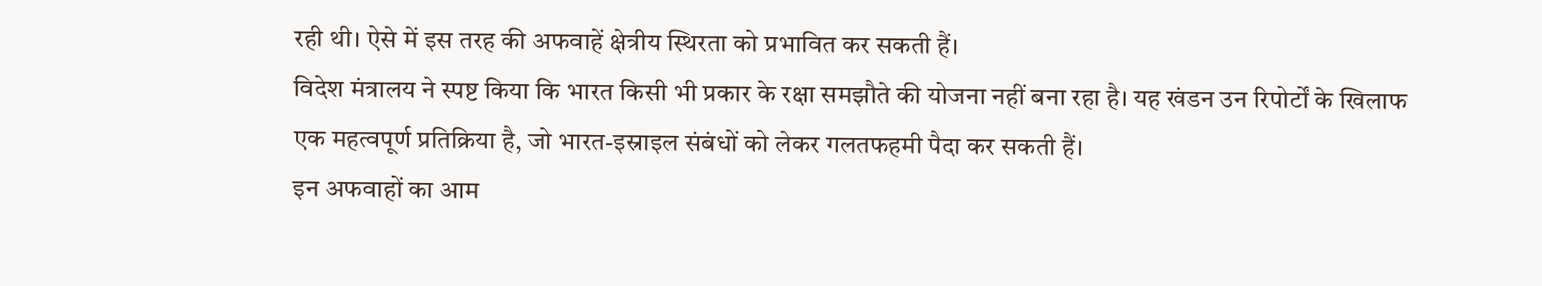रही थी। ऐसे में इस तरह की अफवाहें क्षेत्रीय स्थिरता को प्रभावित कर सकती हैं।
विदेश मंत्रालय ने स्पष्ट किया कि भारत किसी भी प्रकार के रक्षा समझौते की योजना नहीं बना रहा है। यह खंडन उन रिपोर्टों के खिलाफ एक महत्वपूर्ण प्रतिक्रिया है, जो भारत-इस्राइल संबंधों को लेकर गलतफहमी पैदा कर सकती हैं।
इन अफवाहों का आम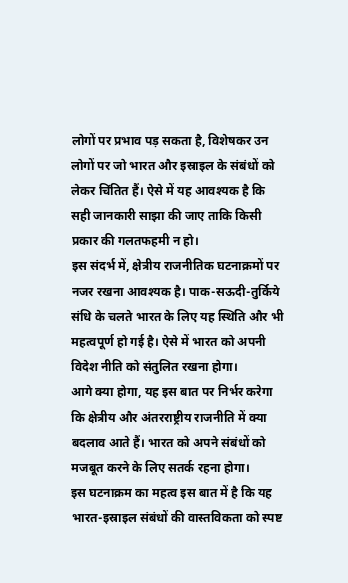लोगों पर प्रभाव पड़ सकता है, विशेषकर उन लोगों पर जो भारत और इस्राइल के संबंधों को लेकर चिंतित हैं। ऐसे में यह आवश्यक है कि सही जानकारी साझा की जाए ताकि किसी प्रकार की गलतफहमी न हो।
इस संदर्भ में, क्षेत्रीय राजनीतिक घटनाक्रमों पर नजर रखना आवश्यक है। पाक-सऊदी-तुर्किये संधि के चलते भारत के लिए यह स्थिति और भी महत्वपूर्ण हो गई है। ऐसे में भारत को अपनी विदेश नीति को संतुलित रखना होगा।
आगे क्या होगा, यह इस बात पर निर्भर करेगा कि क्षेत्रीय और अंतरराष्ट्रीय राजनीति में क्या बदलाव आते हैं। भारत को अपने संबंधों को मजबूत करने के लिए सतर्क रहना होगा।
इस घटनाक्रम का महत्व इस बात में है कि यह भारत-इस्राइल संबंधों की वास्तविकता को स्पष्ट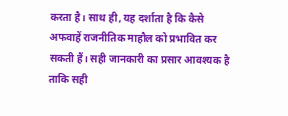करता है। साथ ही, यह दर्शाता है कि कैसे अफवाहें राजनीतिक माहौल को प्रभावित कर सकती हैं। सही जानकारी का प्रसार आवश्यक है ताकि सही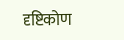दृष्टिकोण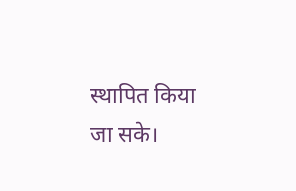स्थापित किया जा सके।